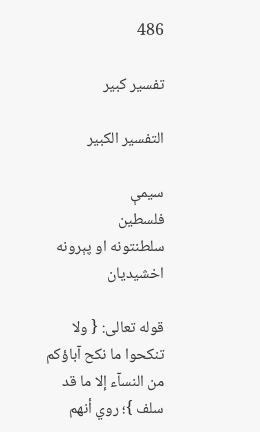486

تفسير کبير

التفسير الكبير

سیمې
فلسطين
سلطنتونه او پېرونه
اخشيديان

قوله تعالى: { ولا تنكحوا ما نكح آباؤكم من النسآء إلا ما قد سلف }؛ روي أنهم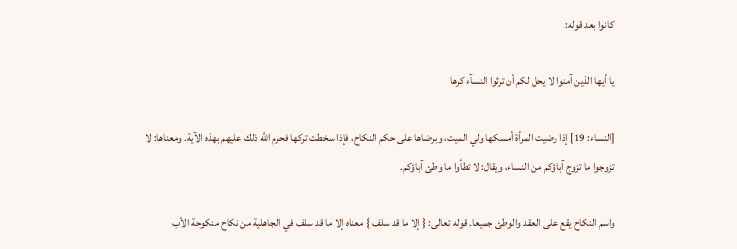كانوا بعد قوله:

يا أيها الذين آمنوا لا يحل لكم أن ترثوا النسآء كرها

[النساء: 19] إذا رضيت المرأة أمسكها ولي الميت، وبرضاها على حكم النكاح، فإذا سخطت تركها فحرم الله ذلك عليهم بهذه الآية. ومعناها: لا تزوجوا ما تزوج آباؤكم من النساء، ويقال: لا تطأوا ما وطئ آباؤكم.

واسم النكاح يقع على العقد والوطئ جميعا. قوله تعالى: { إلا ما قد سلف } معناه إلا ما قد سلف في الجاهلية من نكاح منكوحة الأب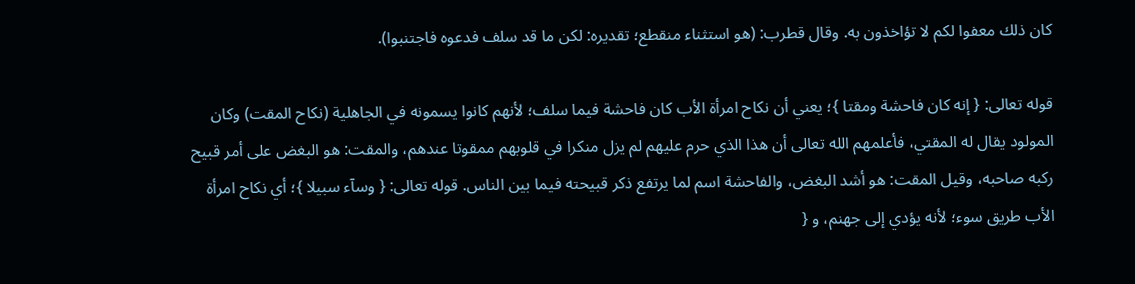كان ذلك معفوا لكم لا تؤاخذون به. وقال قطرب: (هو استثناء منقطع؛ تقديره: لكن ما قد سلف فدعوه فاجتنبوا).

قوله تعالى: { إنه كان فاحشة ومقتا }؛ يعني أن نكاح امرأة الأب كان فاحشة فيما سلف؛ لأنهم كانوا يسمونه في الجاهلية (نكاح المقت) وكان المولود يقال له المقتي، فأعلمهم الله تعالى أن هذا الذي حرم عليهم لم يزل منكرا في قلوبهم ممقوتا عندهم، والمقت: هو البغض على أمر قبيح ركبه صاحبه، وقيل المقت: هو أشد البغض، والفاحشة اسم لما يرتفع ذكر قبيحته فيما بين الناس. قوله تعالى: { وسآء سبيلا }؛ أي نكاح امرأة الأب طريق سوء؛ لأنه يؤدي إلى جهنم، و {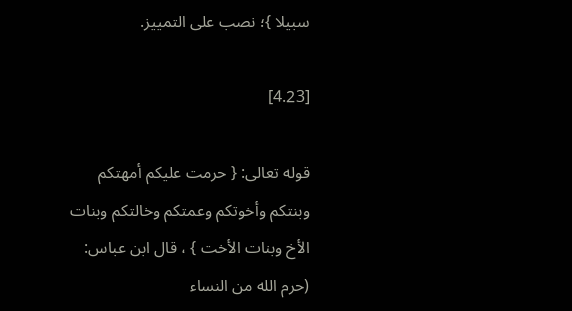سبيلا }؛ نصب على التمييز.

[4.23]

قوله تعالى: { حرمت عليكم أمهتكم وبنتكم وأخوتكم وعمتكم وخالتكم وبنات الأخ وبنات الأخت } ، قال ابن عباس: (حرم الله من النساء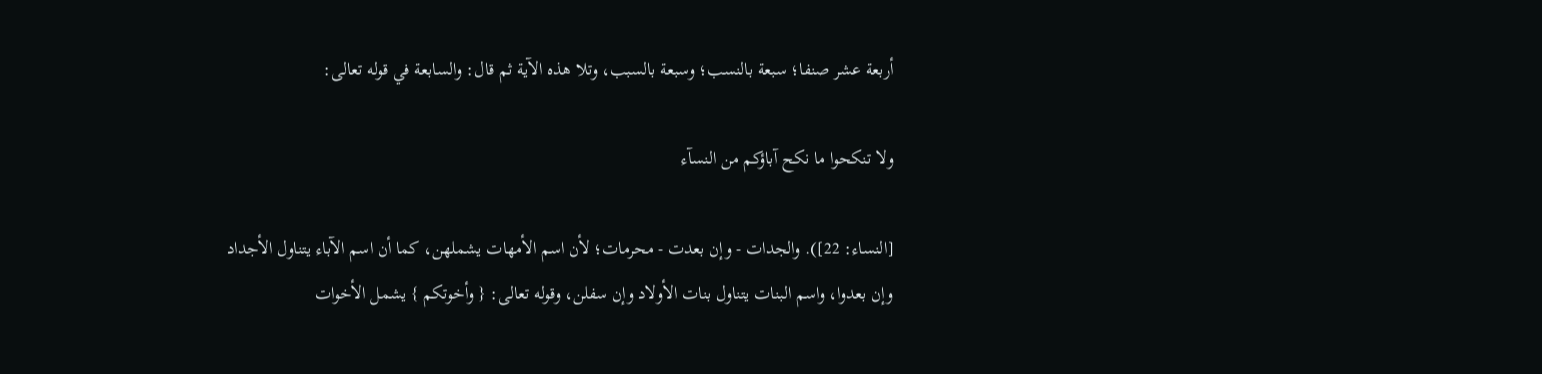أربعة عشر صنفا؛ سبعة بالنسب؛ وسبعة بالسبب، وتلا هذه الآية ثم قال: والسابعة في قوله تعالى:

ولا تنكحوا ما نكح آباؤكم من النسآء

[النساء: 22]). والجدات - وإن بعدت - محرمات؛ لأن اسم الأمهات يشملهن، كما أن اسم الآباء يتناول الأجداد وإن بعدوا، واسم البنات يتناول بنات الأولاد وإن سفلن، وقوله تعالى: { وأخوتكم } يشمل الأخوات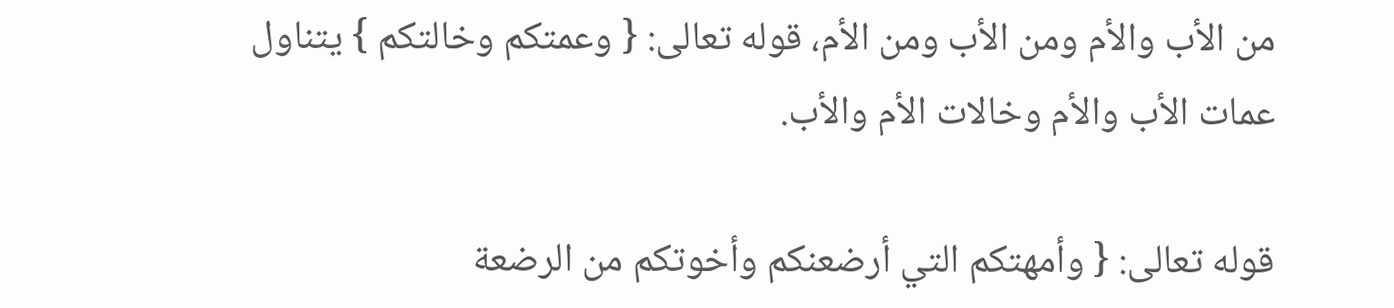من الأب والأم ومن الأب ومن الأم، قوله تعالى: { وعمتكم وخالتكم } يتناول عمات الأب والأم وخالات الأم والأب.

قوله تعالى: { وأمهتكم التي أرضعنكم وأخوتكم من الرضعة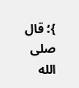}؛ قال صلى الله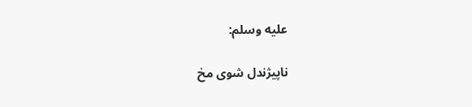عليه وسلم:

ناپیژندل شوی مخ